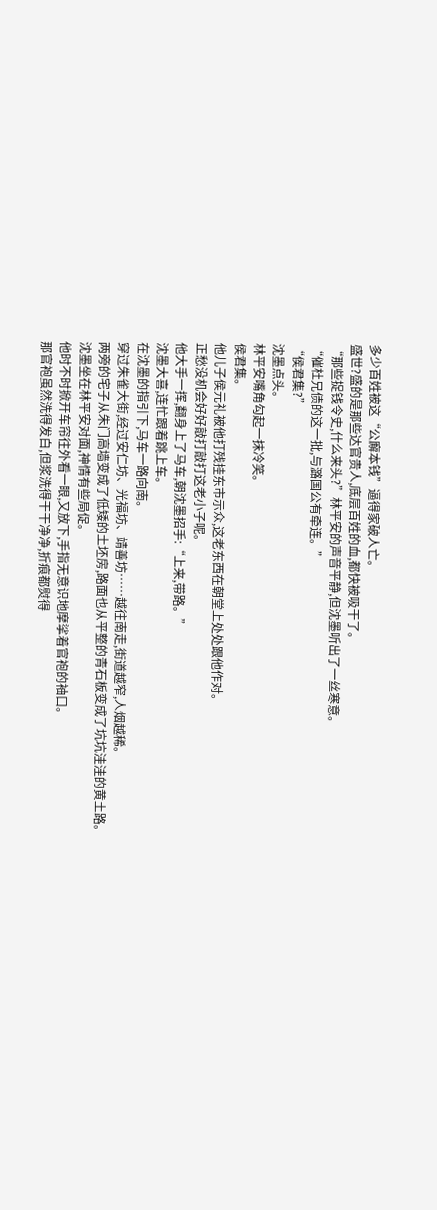多少百姓被这“公廨本钱”逼得家破人亡。
盛世?盛的是那些达官贵人,底层百姓的血,都快被吸干了。
“那些捉钱令史,什么来头?”林平安的声音平静,但沈墨听出了一丝寒意。
“催杜兄债的这一批,与潞国公有牵连。”
“侯君集?”
沈墨点头。
林平安嘴角勾起一抹冷笑。
侯君集。
他儿子侯元礼被他打残挂东市示众,这老东西在朝堂上处处跟他作对。
正愁没机会好好敲打敲打这老小子呢。
他大手一挥,翻身上了马车,朝沈墨招手:“上来,带路。”
沈墨大喜,连忙跟着跳上车。
在沈墨的指引下,马车一路向南。
穿过朱雀大街,经过安仁坊、光福坊、靖善坊……越往南走,街道越窄,人烟越稀。
两旁的宅子从朱门高墙变成了低矮的土坯房,路面也从平整的青石板变成了坑坑洼洼的黄土路。
沈墨坐在林平安对面,神情有些局促。
他时不时掀开车帘往外看一眼,又放下,手指无意识地摩挲着官袍的袖口。
那官袍虽然洗得发白,但浆洗得干干净净,折痕都熨得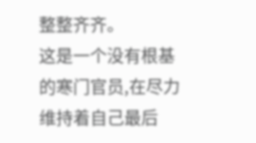整整齐齐。
这是一个没有根基的寒门官员,在尽力维持着自己最后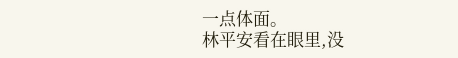一点体面。
林平安看在眼里,没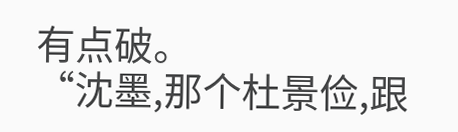有点破。
“沈墨,那个杜景俭,跟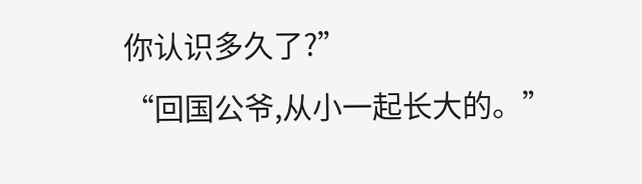你认识多久了?”
“回国公爷,从小一起长大的。”